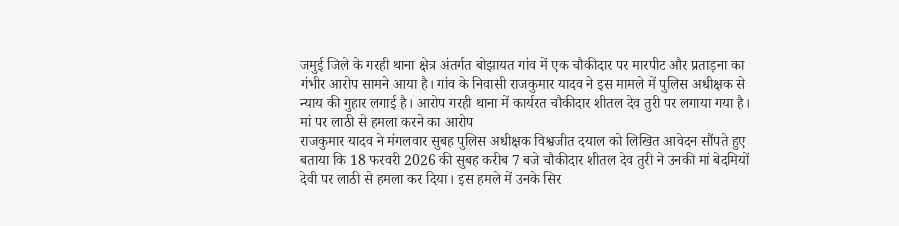जमुई जिले के गरही थाना क्षेत्र अंतर्गत बोझायत गांव में एक चौकीदार पर मारपीट और प्रताड़ना का गंभीर आरोप सामने आया है। गांव के निवासी राजकुमार यादव ने इस मामले में पुलिस अधीक्षक से न्याय की गुहार लगाई है। आरोप गरही थाना में कार्यरत चौकीदार शीतल देव तुरी पर लगाया गया है।
मां पर लाठी से हमला करने का आरोप
राजकुमार यादव ने मंगलवार सुबह पुलिस अधीक्षक विश्वजीत दयाल को लिखित आवेदन सौंपते हुए बताया कि 18 फरवरी 2026 की सुबह करीब 7 बजे चौकीदार शीतल देव तुरी ने उनकी मां बेदमियों देवी पर लाठी से हमला कर दिया। इस हमले में उनके सिर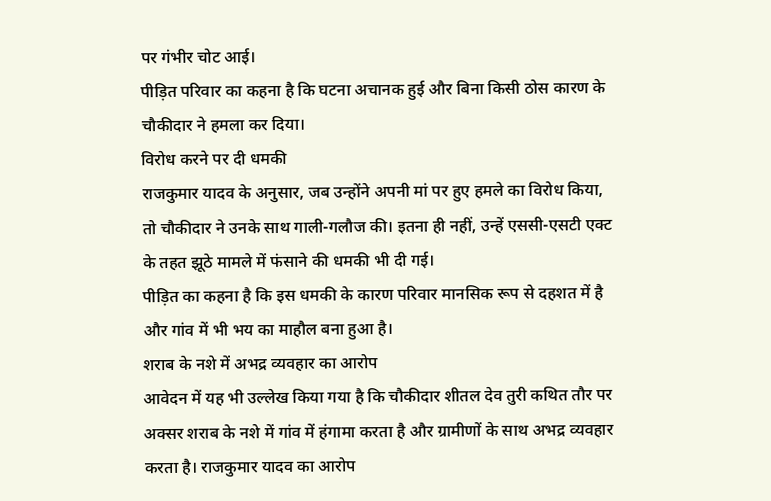पर गंभीर चोट आई।
पीड़ित परिवार का कहना है कि घटना अचानक हुई और बिना किसी ठोस कारण के चौकीदार ने हमला कर दिया।
विरोध करने पर दी धमकी
राजकुमार यादव के अनुसार, जब उन्होंने अपनी मां पर हुए हमले का विरोध किया, तो चौकीदार ने उनके साथ गाली-गलौज की। इतना ही नहीं, उन्हें एससी-एसटी एक्ट के तहत झूठे मामले में फंसाने की धमकी भी दी गई।
पीड़ित का कहना है कि इस धमकी के कारण परिवार मानसिक रूप से दहशत में है और गांव में भी भय का माहौल बना हुआ है।
शराब के नशे में अभद्र व्यवहार का आरोप
आवेदन में यह भी उल्लेख किया गया है कि चौकीदार शीतल देव तुरी कथित तौर पर अक्सर शराब के नशे में गांव में हंगामा करता है और ग्रामीणों के साथ अभद्र व्यवहार करता है। राजकुमार यादव का आरोप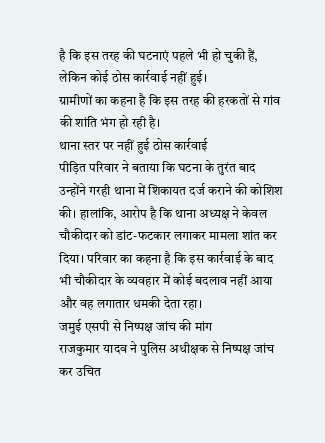है कि इस तरह की घटनाएं पहले भी हो चुकी हैं, लेकिन कोई ठोस कार्रवाई नहीं हुई।
ग्रामीणों का कहना है कि इस तरह की हरकतों से गांव की शांति भंग हो रही है।
थाना स्तर पर नहीं हुई ठोस कार्रवाई
पीड़ित परिवार ने बताया कि घटना के तुरंत बाद उन्होंने गरही थाना में शिकायत दर्ज कराने की कोशिश की। हालांकि, आरोप है कि थाना अध्यक्ष ने केवल चौकीदार को डांट-फटकार लगाकर मामला शांत कर दिया। परिवार का कहना है कि इस कार्रवाई के बाद भी चौकीदार के व्यवहार में कोई बदलाव नहीं आया और वह लगातार धमकी देता रहा।
जमुई एसपी से निष्पक्ष जांच की मांग
राजकुमार यादव ने पुलिस अधीक्षक से निष्पक्ष जांच कर उचित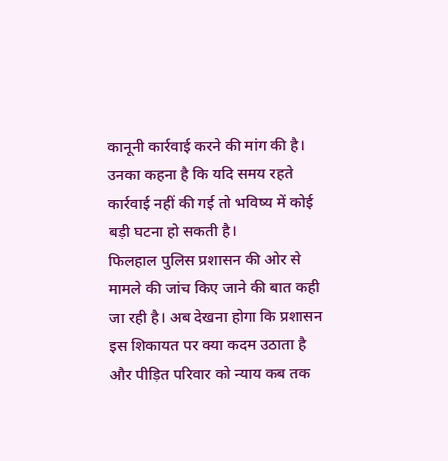कानूनी कार्रवाई करने की मांग की है। उनका कहना है कि यदि समय रहते कार्रवाई नहीं की गई तो भविष्य में कोई बड़ी घटना हो सकती है।
फिलहाल पुलिस प्रशासन की ओर से मामले की जांच किए जाने की बात कही जा रही है। अब देखना होगा कि प्रशासन इस शिकायत पर क्या कदम उठाता है और पीड़ित परिवार को न्याय कब तक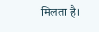मिलता है।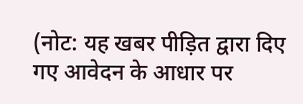(नोट: यह खबर पीड़ित द्वारा दिए गए आवेदन के आधार पर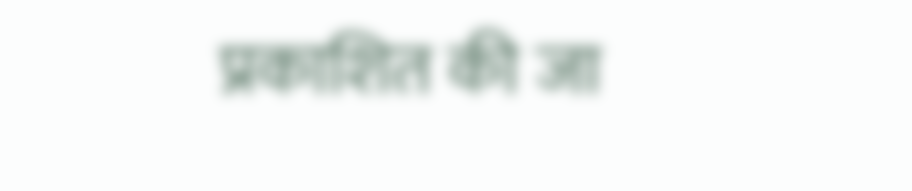प्रकाशित की जा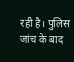रही है। पुलिस जांच के बाद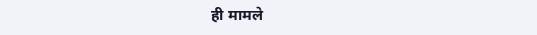ही मामले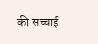की सच्चाई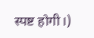स्पष्ट होगी।)